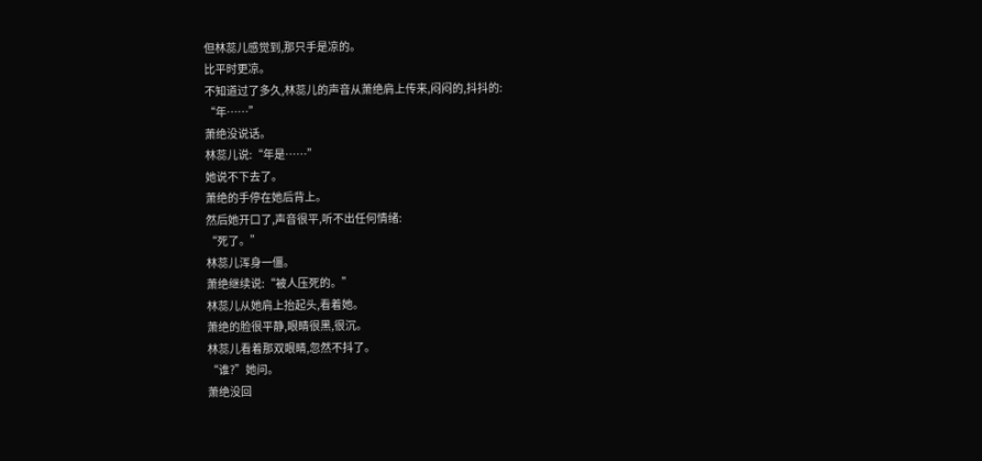但林蕊儿感觉到,那只手是凉的。
比平时更凉。
不知道过了多久,林蕊儿的声音从萧绝肩上传来,闷闷的,抖抖的:
“年……”
萧绝没说话。
林蕊儿说:“年是……”
她说不下去了。
萧绝的手停在她后背上。
然后她开口了,声音很平,听不出任何情绪:
“死了。”
林蕊儿浑身一僵。
萧绝继续说:“被人压死的。”
林蕊儿从她肩上抬起头,看着她。
萧绝的脸很平静,眼睛很黑,很沉。
林蕊儿看着那双眼睛,忽然不抖了。
“谁?”她问。
萧绝没回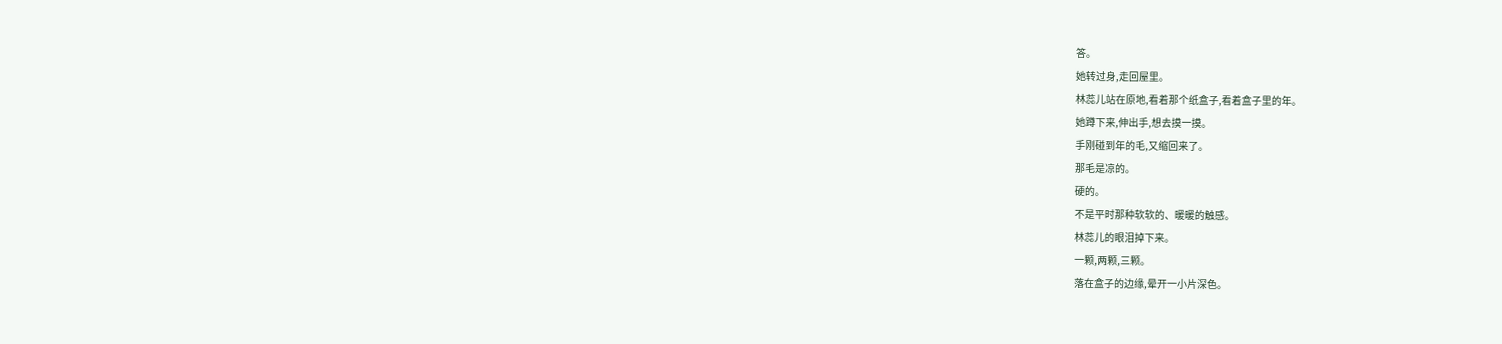答。
她转过身,走回屋里。
林蕊儿站在原地,看着那个纸盒子,看着盒子里的年。
她蹲下来,伸出手,想去摸一摸。
手刚碰到年的毛,又缩回来了。
那毛是凉的。
硬的。
不是平时那种软软的、暖暖的触感。
林蕊儿的眼泪掉下来。
一颗,两颗,三颗。
落在盒子的边缘,晕开一小片深色。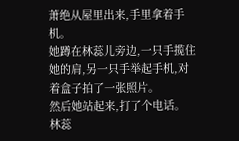萧绝从屋里出来,手里拿着手机。
她蹲在林蕊儿旁边,一只手揽住她的肩,另一只手举起手机,对着盒子拍了一张照片。
然后她站起来,打了个电话。
林蕊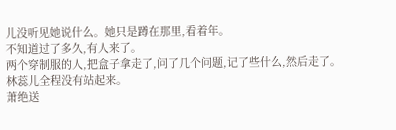儿没听见她说什么。她只是蹲在那里,看着年。
不知道过了多久,有人来了。
两个穿制服的人,把盒子拿走了,问了几个问题,记了些什么,然后走了。
林蕊儿全程没有站起来。
萧绝送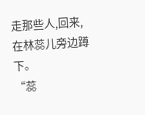走那些人,回来,在林蕊儿旁边蹲下。
“蕊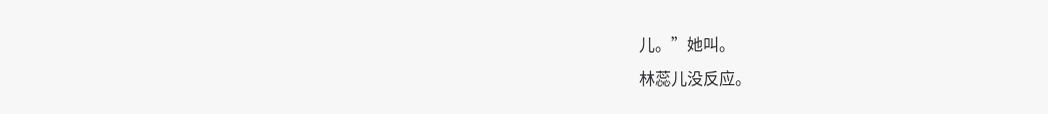儿。”她叫。
林蕊儿没反应。